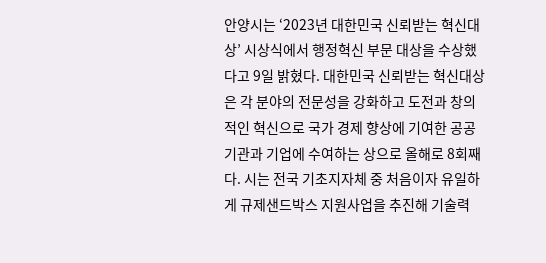안양시는 ‘2023년 대한민국 신뢰받는 혁신대상’ 시상식에서 행정혁신 부문 대상을 수상했다고 9일 밝혔다. 대한민국 신뢰받는 혁신대상은 각 분야의 전문성을 강화하고 도전과 창의적인 혁신으로 국가 경제 향상에 기여한 공공기관과 기업에 수여하는 상으로 올해로 8회째다. 시는 전국 기초지자체 중 처음이자 유일하게 규제샌드박스 지원사업을 추진해 기술력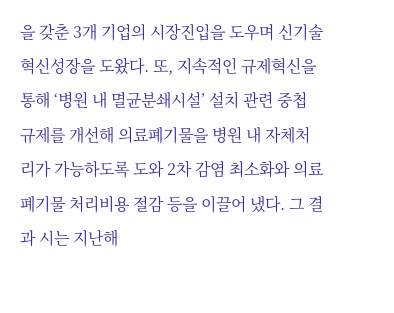을 갖춘 3개 기업의 시장진입을 도우며 신기술 혁신성장을 도왔다. 또, 지속적인 규제혁신을 통해 ‘병원 내 멸균분쇄시설’ 설치 관련 중첩 규제를 개선해 의료폐기물을 병원 내 자체처리가 가능하도록 도와 2차 감염 최소화와 의료폐기물 처리비용 절감 등을 이끌어 냈다. 그 결과 시는 지난해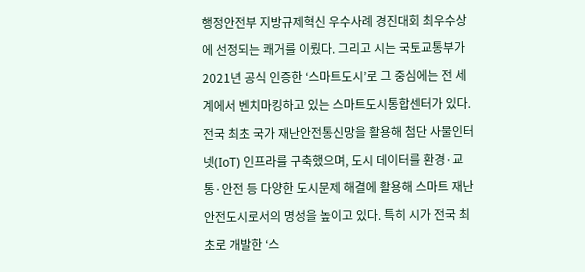행정안전부 지방규제혁신 우수사례 경진대회 최우수상에 선정되는 쾌거를 이뤘다. 그리고 시는 국토교통부가 2021년 공식 인증한 ‘스마트도시’로 그 중심에는 전 세계에서 벤치마킹하고 있는 스마트도시통합센터가 있다. 전국 최초 국가 재난안전통신망을 활용해 첨단 사물인터넷(IoT) 인프라를 구축했으며, 도시 데이터를 환경·교통·안전 등 다양한 도시문제 해결에 활용해 스마트 재난안전도시로서의 명성을 높이고 있다. 특히 시가 전국 최초로 개발한 ‘스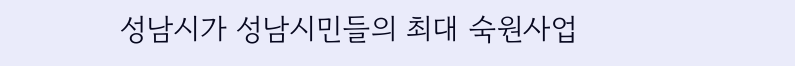성남시가 성남시민들의 최대 숙원사업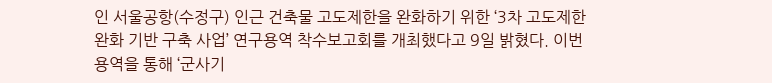인 서울공항(수정구) 인근 건축물 고도제한을 완화하기 위한 ‘3차 고도제한 완화 기반 구축 사업’ 연구용역 착수보고회를 개최했다고 9일 밝혔다. 이번 용역을 통해 ‘군사기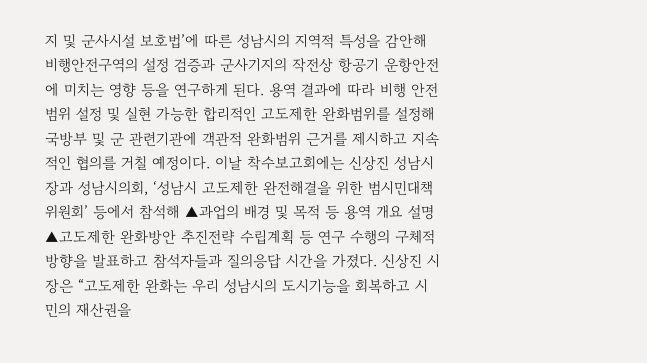지 및 군사시설 보호법’에 따른 성남시의 지역적 특성을 감안해 비행안전구역의 설정 검증과 군사기지의 작전상 항공기 운항안전에 미치는 영향 등을 연구하게 된다. 용역 결과에 따라 비행 안전범위 설정 및 실현 가능한 합리적인 고도제한 완화범위를 설정해 국방부 및 군 관련기관에 객관적 완화범위 근거를 제시하고 지속적인 협의를 거칠 예정이다. 이날 착수보고회에는 신상진 성남시장과 성남시의회, ‘성남시 고도제한 완전해결을 위한 범시민대책위원회’ 등에서 참석해 ▲과업의 배경 및 목적 등 용역 개요 설명 ▲고도제한 완화방안 추진전략 수립계획 등 연구 수행의 구체적 방향을 발표하고 참석자들과 질의응답 시간을 가졌다. 신상진 시장은 “고도제한 완화는 우리 성남시의 도시기능을 회복하고 시민의 재산권을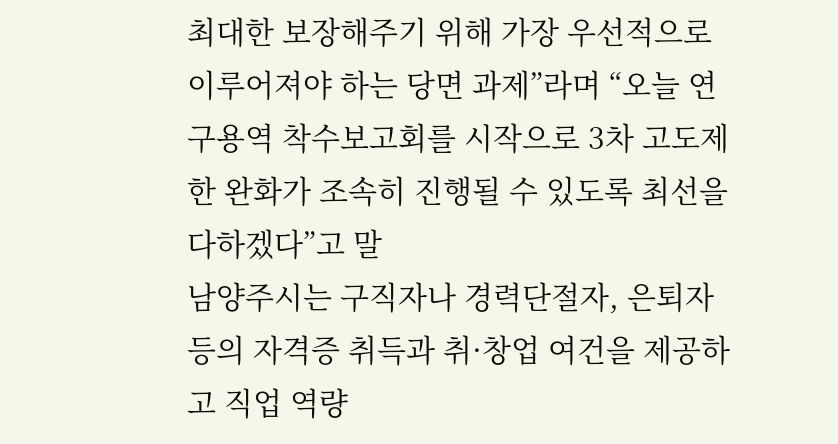최대한 보장해주기 위해 가장 우선적으로 이루어져야 하는 당면 과제”라며 “오늘 연구용역 착수보고회를 시작으로 3차 고도제한 완화가 조속히 진행될 수 있도록 최선을 다하겠다”고 말
남양주시는 구직자나 경력단절자, 은퇴자 등의 자격증 취득과 취·창업 여건을 제공하고 직업 역량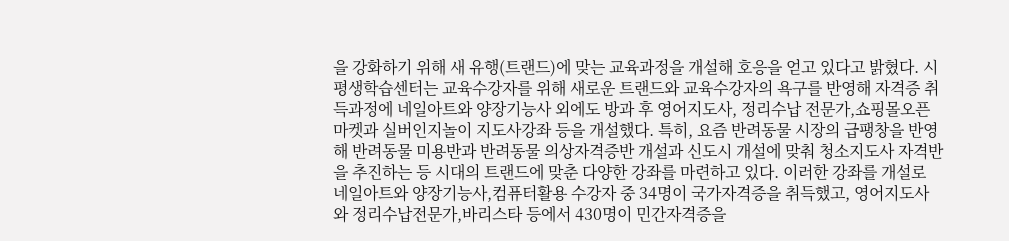을 강화하기 위해 새 유행(트랜드)에 맞는 교육과정을 개설해 호응을 얻고 있다고 밝혔다. 시 평생학습센터는 교육수강자를 위해 새로운 트랜드와 교육수강자의 욕구를 반영해 자격증 취득과정에 네일아트와 양장기능사 외에도 방과 후 영어지도사, 정리수납 전문가,쇼핑몰오픈마켓과 실버인지놀이 지도사강좌 등을 개설했다. 특히, 요즘 반려동물 시장의 급팽창을 반영해 반려동물 미용반과 반려동물 의상자격증반 개설과 신도시 개설에 맞춰 청소지도사 자격반을 추진하는 등 시대의 트랜드에 맞춘 다양한 강좌를 마련하고 있다. 이러한 강좌를 개설로 네일아트와 양장기능사,컴퓨터활용 수강자 중 34명이 국가자격증을 취득했고, 영어지도사와 정리수납전문가,바리스타 등에서 430명이 민간자격증을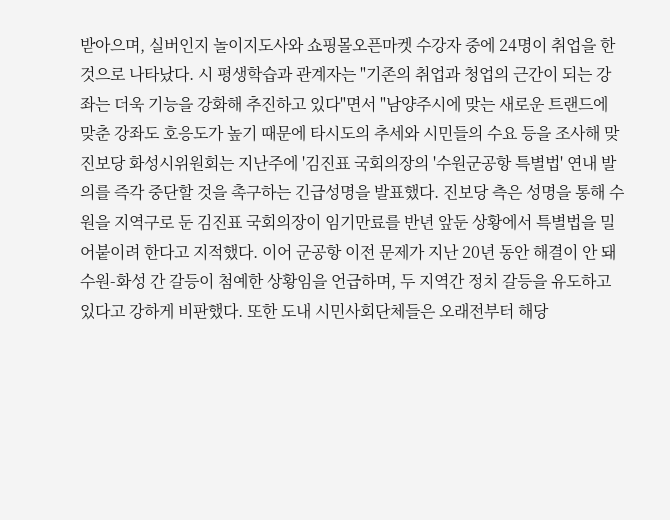받아으며, 실버인지 놀이지도사와 쇼핑몰오픈마켓 수강자 중에 24명이 취업을 한 것으로 나타났다. 시 평생학습과 관계자는 "기존의 취업과 청업의 근간이 되는 강좌는 더욱 기능을 강화해 추진하고 있다"면서 "남양주시에 맞는 새로운 트랜드에 맞춘 강좌도 호응도가 높기 때문에 타시도의 추세와 시민들의 수요 등을 조사해 맞
진보당 화성시위원회는 지난주에 '김진표 국회의장의 '수원군공항 특별법' 연내 발의를 즉각 중단할 것을 촉구하는 긴급성명을 발표했다. 진보당 측은 성명을 통해 수원을 지역구로 둔 김진표 국회의장이 임기만료를 반년 앞둔 상황에서 특별법을 밀어붙이려 한다고 지적했다. 이어 군공항 이전 문제가 지난 20년 동안 해결이 안 돼 수원-화성 간 갈등이 첨예한 상황임을 언급하며, 두 지역간 정치 갈등을 유도하고 있다고 강하게 비판했다. 또한 도내 시민사회단체들은 오래전부터 해당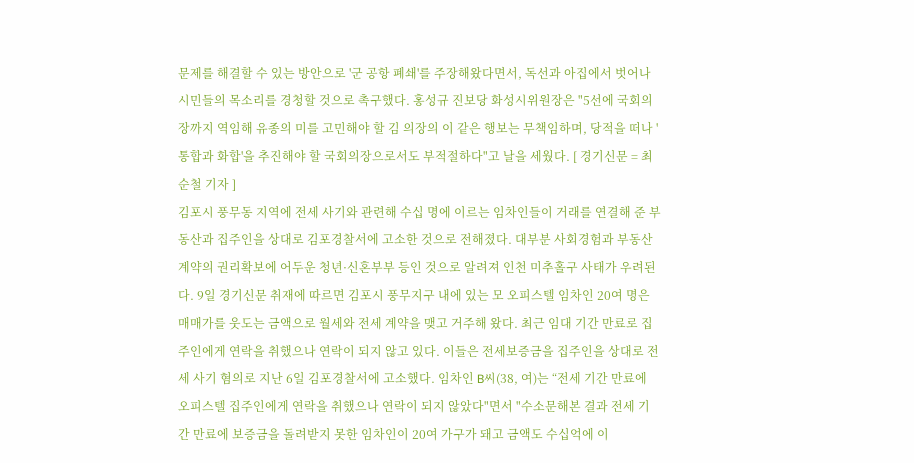문제를 해결할 수 있는 방안으로 '군 공항 폐쇄'를 주장해왔다면서, 독선과 아집에서 벗어나 시민들의 목소리를 경청할 것으로 촉구했다. 홍성규 진보당 화성시위원장은 "5선에 국회의장까지 역임해 유종의 미를 고민해야 할 김 의장의 이 같은 행보는 무책임하며, 당적을 떠나 '통합과 화합'을 추진해야 할 국회의장으로서도 부적절하다"고 날을 세웠다. [ 경기신문 = 최순철 기자 ]
김포시 풍무동 지역에 전세 사기와 관련해 수십 명에 이르는 임차인들이 거래를 연결해 준 부동산과 집주인을 상대로 김포경찰서에 고소한 것으로 전해졌다. 대부분 사회경험과 부동산 계약의 권리확보에 어두운 청년·신혼부부 등인 것으로 알려져 인천 미추홀구 사태가 우려된다. 9일 경기신문 취재에 따르면 김포시 풍무지구 내에 있는 모 오피스텔 임차인 20여 명은 매매가를 웃도는 금액으로 월세와 전세 계약을 맺고 거주해 왔다. 최근 임대 기간 만료로 집주인에게 연락을 취했으나 연락이 되지 않고 있다. 이들은 전세보증금을 집주인을 상대로 전세 사기 혐의로 지난 6일 김포경찰서에 고소했다. 임차인 B씨(38, 여)는 “전세 기간 만료에 오피스텔 집주인에게 연락을 취했으나 연락이 되지 않았다"면서 "수소문해본 결과 전세 기간 만료에 보증금을 돌려받지 못한 임차인이 20여 가구가 돼고 금액도 수십억에 이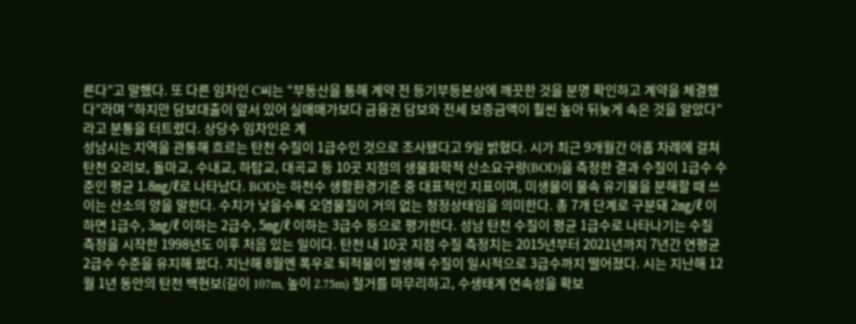른다”고 말했다. 또 다른 임차인 C씨는 “부동산을 통해 계약 전 등기부등본상에 깨끗한 것을 분명 확인하고 계약을 체결했다”라며 “하지만 담보대출이 앞서 있어 실매매가보다 금융권 담보와 전세 보증금액이 훨씬 높아 뒤늦게 속은 것을 알았다”라고 분통을 터트렸다. 상당수 임차인은 계
성남시는 지역을 관통해 흐르는 탄천 수질이 1급수인 것으로 조사됐다고 9일 밝혔다. 시가 최근 9개월간 아홉 차례에 걸쳐 탄천 오리보, 돌마교, 수내교, 하탑교, 대곡교 등 10곳 지점의 생물화학적 산소요구량(BOD)을 측정한 결과 수질이 1급수 수준인 평균 1.8㎎/ℓ로 나타났다. BOD는 하천수 생활환경기준 중 대표적인 지표이며, 미생물이 물속 유기물을 분해할 때 쓰이는 산소의 양을 말한다. 수치가 낮을수록 오염물질이 거의 없는 청정상태임을 의미한다. 총 7개 단계로 구분돼 2㎎/ℓ 이하면 1급수, 3㎎/ℓ 이하는 2급수, 5㎎/ℓ 이하는 3급수 등으로 평가한다. 성남 탄천 수질이 평균 1급수로 나타나기는 수질 측정을 시작한 1998년도 이후 처음 있는 일이다. 탄천 내 10곳 지점 수질 측정치는 2015년부터 2021년까지 7년간 연평균 2급수 수준을 유지해 왔다. 지난해 8월엔 폭우로 퇴적물이 발생해 수질이 일시적으로 3급수까지 떨어졌다. 시는 지난해 12월 1년 동안의 탄천 백현보(길이 107m, 높이 2.75m) 철거를 마무리하고, 수생태계 연속성을 확보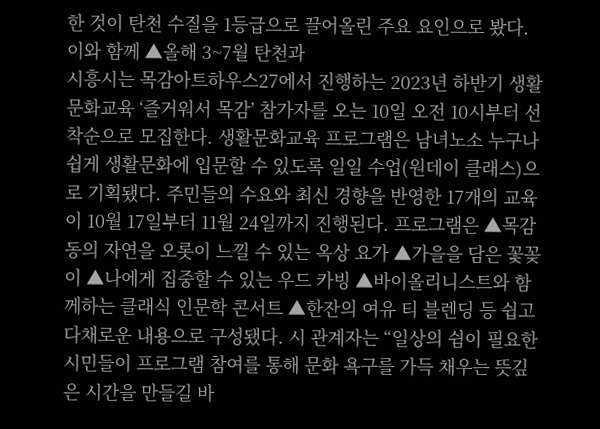한 것이 탄천 수질을 1등급으로 끌어올린 주요 요인으로 봤다. 이와 함께 ▲올해 3~7월 탄천과
시흥시는 목감아트하우스27에서 진행하는 2023년 하반기 생활문화교육 ‘즐거워서 목감’ 참가자를 오는 10일 오전 10시부터 선착순으로 모집한다. 생활문화교육 프로그램은 남녀노소 누구나 쉽게 생활문화에 입문할 수 있도록 일일 수업(원데이 클래스)으로 기획됐다. 주민들의 수요와 최신 경향을 반영한 17개의 교육이 10월 17일부터 11월 24일까지 진행된다. 프로그램은 ▲목감동의 자연을 오롯이 느낄 수 있는 옥상 요가 ▲가을을 담은 꽃꽂이 ▲나에게 집중할 수 있는 우드 카빙 ▲바이올리니스트와 함께하는 클래식 인문학 콘서트 ▲한잔의 여유 티 블렌딩 등 쉽고 다채로운 내용으로 구성됐다. 시 관계자는 “일상의 쉼이 필요한 시민들이 프로그램 참여를 통해 문화 욕구를 가득 채우는 뜻깊은 시간을 만들길 바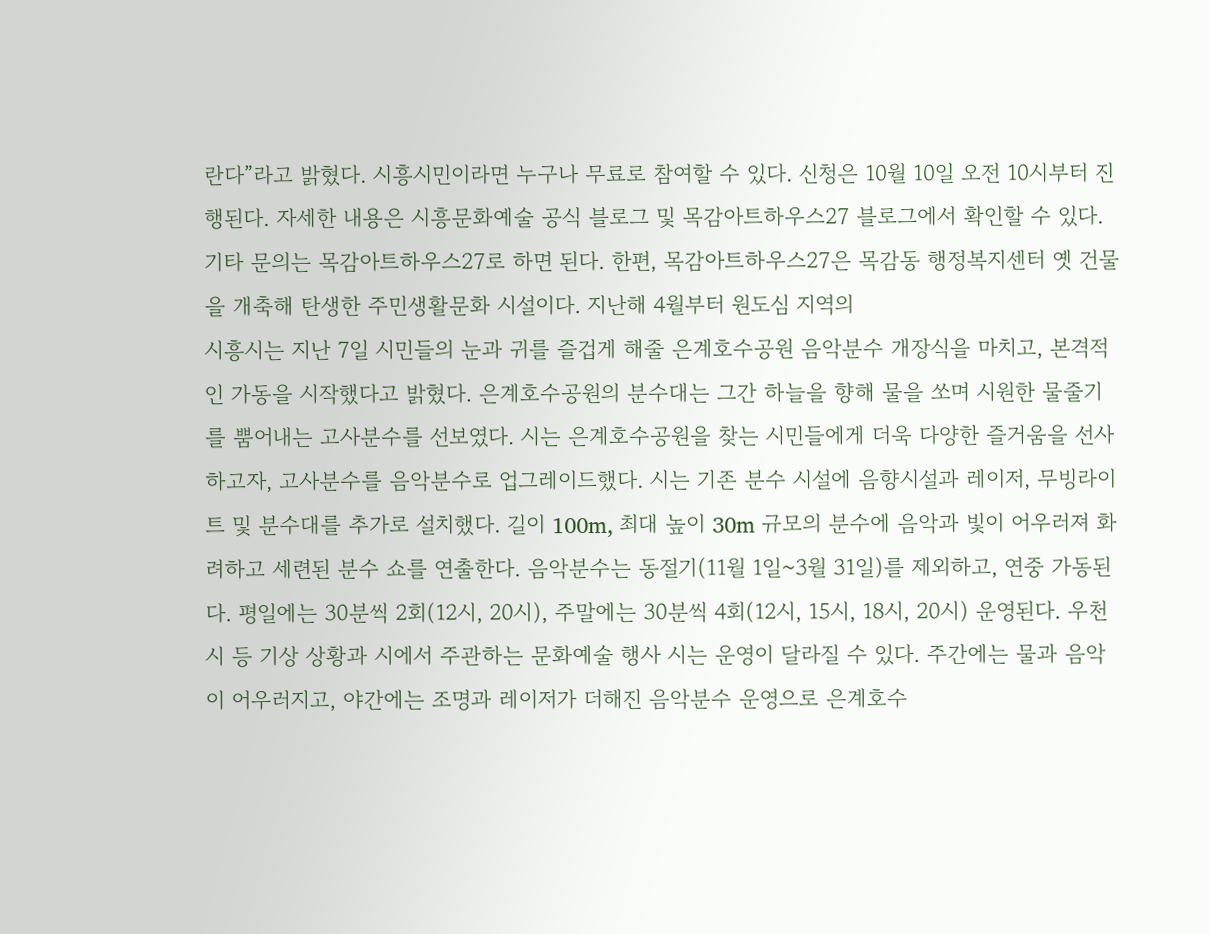란다”라고 밝혔다. 시흥시민이라면 누구나 무료로 참여할 수 있다. 신청은 10월 10일 오전 10시부터 진행된다. 자세한 내용은 시흥문화예술 공식 블로그 및 목감아트하우스27 블로그에서 확인할 수 있다. 기타 문의는 목감아트하우스27로 하면 된다. 한편, 목감아트하우스27은 목감동 행정복지센터 옛 건물을 개축해 탄생한 주민생활문화 시설이다. 지난해 4월부터 원도심 지역의
시흥시는 지난 7일 시민들의 눈과 귀를 즐겁게 해줄 은계호수공원 음악분수 개장식을 마치고, 본격적인 가동을 시작했다고 밝혔다. 은계호수공원의 분수대는 그간 하늘을 향해 물을 쏘며 시원한 물줄기를 뿜어내는 고사분수를 선보였다. 시는 은계호수공원을 찾는 시민들에게 더욱 다양한 즐거움을 선사하고자, 고사분수를 음악분수로 업그레이드했다. 시는 기존 분수 시설에 음향시설과 레이저, 무빙라이트 및 분수대를 추가로 설치했다. 길이 100m, 최대 높이 30m 규모의 분수에 음악과 빛이 어우러져 화려하고 세련된 분수 쇼를 연출한다. 음악분수는 동절기(11월 1일~3월 31일)를 제외하고, 연중 가동된다. 평일에는 30분씩 2회(12시, 20시), 주말에는 30분씩 4회(12시, 15시, 18시, 20시) 운영된다. 우천 시 등 기상 상황과 시에서 주관하는 문화예술 행사 시는 운영이 달라질 수 있다. 주간에는 물과 음악이 어우러지고, 야간에는 조명과 레이저가 더해진 음악분수 운영으로 은계호수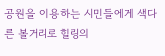공원을 이용하는 시민들에게 색다른 볼거리로 힐링의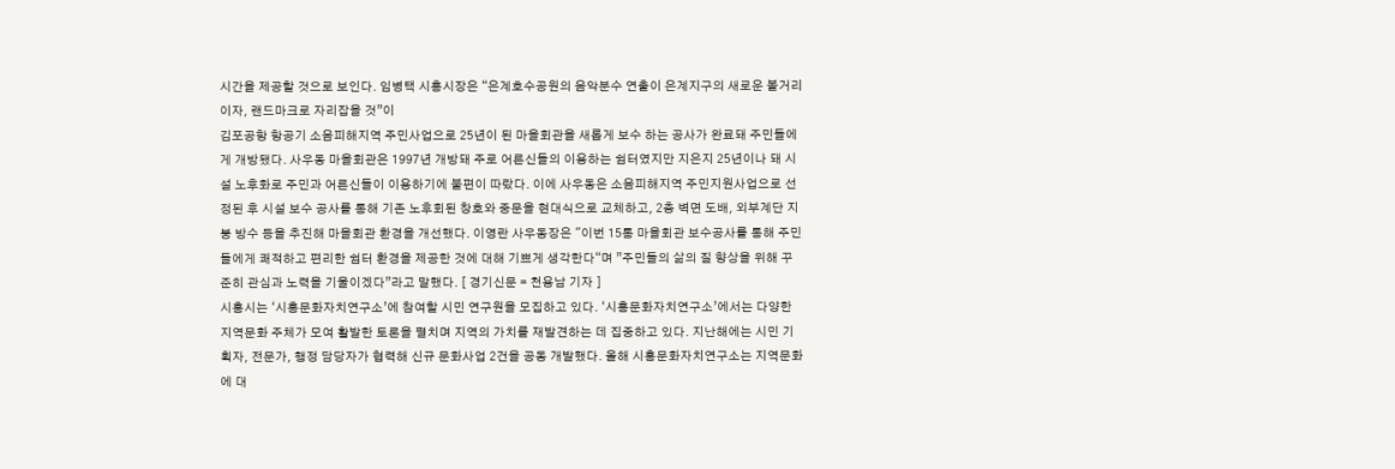시간을 제공할 것으로 보인다. 임병택 시흥시장은 “은계호수공원의 음악분수 연출이 은계지구의 새로운 볼거리이자, 랜드마크로 자리잡을 것”이
김포공항 항공기 소음피해지역 주민사업으로 25년이 된 마을회관을 새롭게 보수 하는 공사가 완료돼 주민들에게 개방됐다. 사우동 마을회관은 1997년 개방돼 주로 어른신들의 이용하는 쉼터였지만 지은지 25년이나 돼 시설 노후화로 주민과 어른신들이 이용하기에 불편이 따랐다. 이에 사우동은 소음피해지역 주민지원사업으로 선정된 후 시설 보수 공사를 통해 기존 노후회된 창호와 중문을 현대식으로 교체하고, 2층 벽면 도배, 외부계단 지붕 방수 등을 추진해 마을회관 환경을 개선했다. 이영란 사우동장은 "이번 15통 마을회관 보수공사를 통해 주민들에게 쾌적하고 편리한 쉼터 환경을 제공한 것에 대해 기쁘게 생각한다“며 ”주민들의 삶의 질 향상을 위해 꾸준히 관심과 노력을 기울이겠다”라고 말했다. [ 경기신문 = 천용남 기자 ]
시흥시는 ‘시흥문화자치연구소’에 참여할 시민 연구원을 모집하고 있다. ‘시흥문화자치연구소’에서는 다양한 지역문화 주체가 모여 활발한 토론을 펼치며 지역의 가치를 재발견하는 데 집중하고 있다. 지난해에는 시민 기획자, 전문가, 행정 담당자가 협력해 신규 문화사업 2건을 공동 개발했다. 올해 시흥문화자치연구소는 지역문화에 대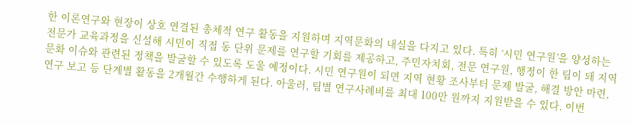한 이론연구와 현장이 상호 연결된 총체적 연구 활동을 지원하며 지역문화의 내실을 다지고 있다. 특히 ‘시민 연구원’을 양성하는 전문가 교육과정을 신설해 시민이 직접 동 단위 문제를 연구할 기회를 제공하고, 주민자치회, 전문 연구원, 행정이 한 팀이 돼 지역문화 이슈와 관련된 정책을 발굴할 수 있도록 도울 예정이다. 시민 연구원이 되면 지역 현황 조사부터 문제 발굴, 해결 방안 마련, 연구 보고 등 단계별 활동을 2개월간 수행하게 된다. 아울러, 팀별 연구사례비를 최대 100만 원까지 지원받을 수 있다. 이번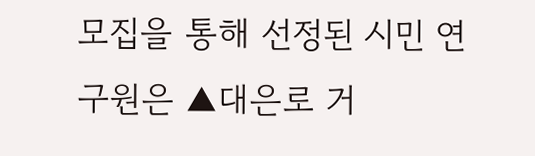모집을 통해 선정된 시민 연구원은 ▲대은로 거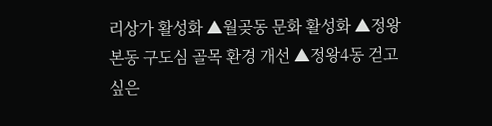리상가 활성화 ▲월곶동 문화 활성화 ▲정왕본동 구도심 골목 환경 개선 ▲정왕4동 걷고 싶은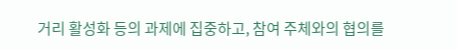거리 활성화 등의 과제에 집중하고, 참여 주체와의 협의를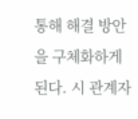통해 해결 방안을 구체화하게 된다. 시 관계자